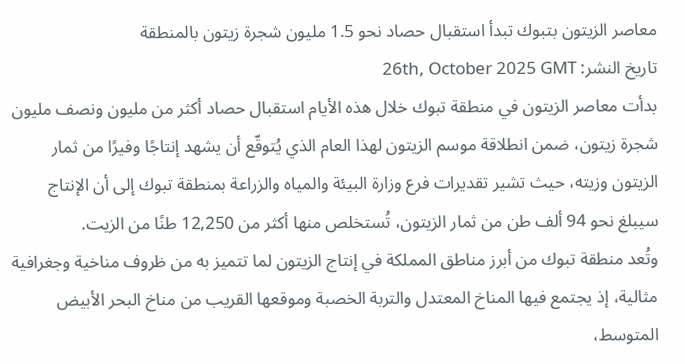معاصر الزيتون بتبوك تبدأ استقبال حصاد نحو 1.5 مليون شجرة زيتون بالمنطقة
تاريخ النشر: 26th, October 2025 GMT
بدأت معاصر الزيتون في منطقة تبوك خلال هذه الأيام استقبال حصاد أكثر من مليون ونصف مليون شجرة زيتون، ضمن انطلاقة موسم الزيتون لهذا العام الذي يُتوقّع أن يشهد إنتاجًا وفيرًا من ثمار الزيتون وزيته، حيث تشير تقديرات فرع وزارة البيئة والمياه والزراعة بمنطقة تبوك إلى أن الإنتاج سيبلغ نحو 94 ألف طن من ثمار الزيتون، تُستخلص منها أكثر من 12,250 طنًا من الزيت.
وتُعد منطقة تبوك من أبرز مناطق المملكة في إنتاج الزيتون لما تتميز به من ظروف مناخية وجغرافية مثالية، إذ يجتمع فيها المناخ المعتدل والتربة الخصبة وموقعها القريب من مناخ البحر الأبيض المتوسط،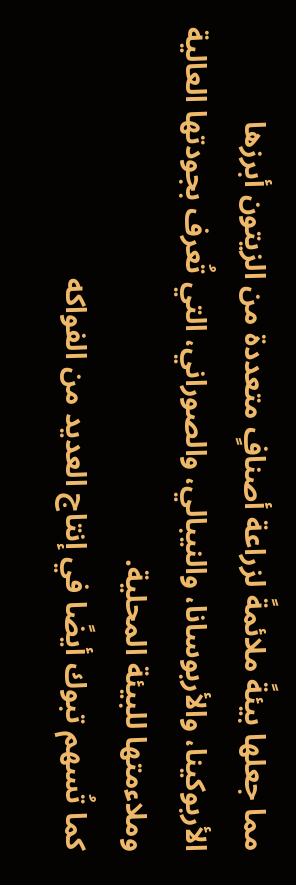مما جعلها بيئةً ملائمةً لزراعة أصنافٍ متعددة من الزيتون أبرزها الأربوكينا، والأربوسانا، والنيبالي، والصوراني، التي تُعرف بجودتها العالية وملاءمتها للبيئة المحلية.
كما تُسهم تبوك أيضًا في إنتاج العديد من الفواكه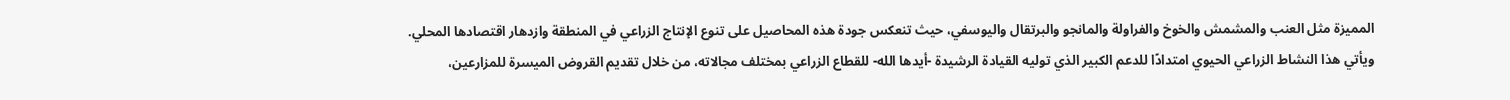المميزة مثل العنب والمشمش والخوخ والفراولة والمانجو والبرتقال واليوسفي، حيث تنعكس جودة هذه المحاصيل على تنوع الإنتاج الزراعي في المنطقة وازدهار اقتصادها المحلي.
ويأتي هذا النشاط الزراعي الحيوي امتدادًا للدعم الكبير الذي توليه القيادة الرشيدة -أيدها الله- للقطاع الزراعي بمختلف مجالاته، من خلال تقديم القروض الميسرة للمزارعين،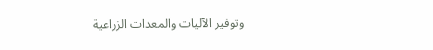وتوفير الآليات والمعدات الزراعية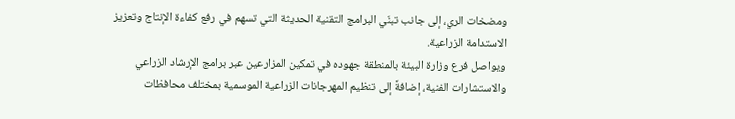ومضخات الري، إلى جانب تبنّي البرامج التقنية الحديثة التي تسهم في رفع كفاءة الإنتاج وتعزيز الاستدامة الزراعية.
ويواصل فرع وزارة البيئة بالمنطقة جهوده في تمكين المزارعين عبر برامج الإرشاد الزراعي والاستشارات الفنية، إضافةً إلى تنظيم المهرجانات الزراعية الموسمية بمختلف محافظات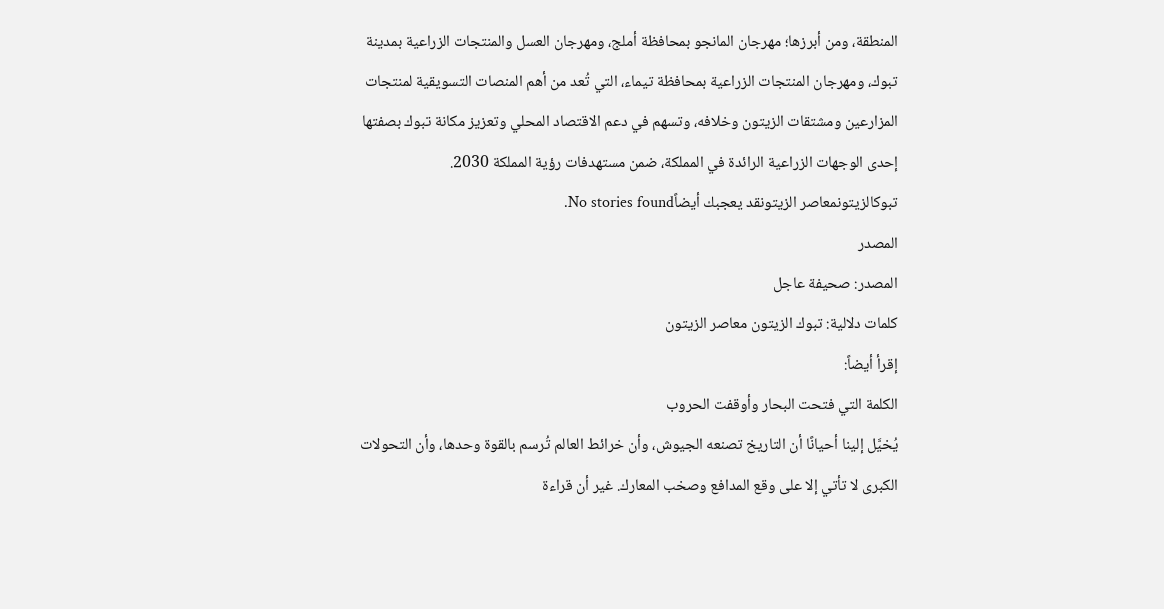المنطقة، ومن أبرزها؛ مهرجان المانجو بمحافظة أملج، ومهرجان العسل والمنتجات الزراعية بمدينة تبوك، ومهرجان المنتجات الزراعية بمحافظة تيماء، التي تُعد من أهم المنصات التسويقية لمنتجات المزارعين ومشتقات الزيتون وخلافه، وتسهم في دعم الاقتصاد المحلي وتعزيز مكانة تبوك بصفتها إحدى الوجهات الزراعية الرائدة في المملكة، ضمن مستهدفات رؤية المملكة 2030.
تبوكالزيتونمعاصر الزيتونقد يعجبك أيضاًNo stories found.
المصدر
المصدر: صحيفة عاجل
كلمات دلالية: تبوك الزيتون معاصر الزيتون
إقرأ أيضاً:
الكلمة التي فتحت البحار وأوقفت الحروب
يُخيَّل إلينا أحيانًا أن التاريخ تصنعه الجيوش، وأن خرائط العالم تُرسم بالقوة وحدها، وأن التحولات الكبرى لا تأتي إلا على وقع المدافع وصخب المعارك. غير أن قراءة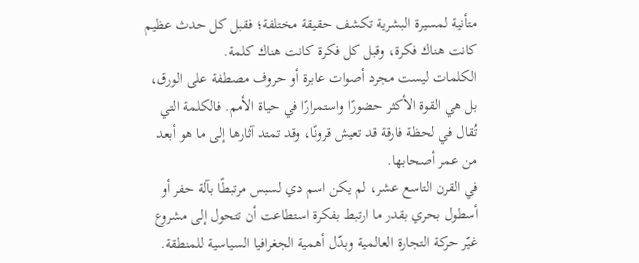متأنية لمسيرة البشرية تكشف حقيقة مختلفة؛ فقبل كل حدث عظيم كانت هناك فكرة، وقبل كل فكرة كانت هناك كلمة.
الكلمات ليست مجرد أصوات عابرة أو حروف مصطفة على الورق، بل هي القوة الأكثر حضورًا واستمرارًا في حياة الأمم. فالكلمة التي تُقال في لحظة فارقة قد تعيش قرونًا، وقد تمتد آثارها إلى ما هو أبعد من عمر أصحابها.
في القرن التاسع عشر، لم يكن اسم دي لسبس مرتبطًا بآلة حفر أو أسطول بحري بقدر ما ارتبط بفكرة استطاعت أن تتحول إلى مشروع غيّر حركة التجارة العالمية وبدّل أهمية الجغرافيا السياسية للمنطقة.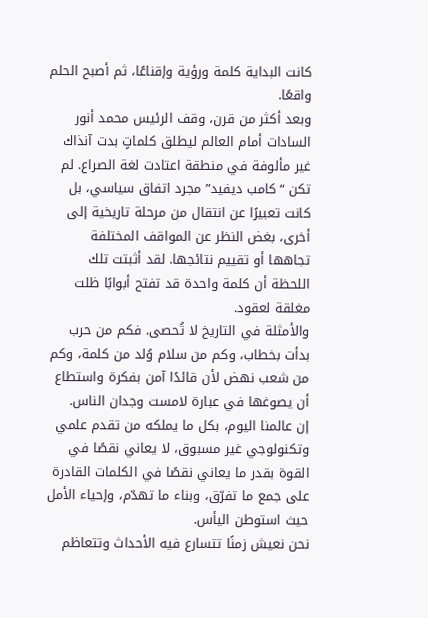كانت البداية كلمة ورؤية وإقناعًا، ثم أصبح الحلم واقعًا.
وبعد أكثر من قرن، وقف الرئيس محمد أنور السادات أمام العالم ليطلق كلماتٍ بدت آنذاك غير مألوفة في منطقة اعتادت لغة الصراع. لم تكن “كامب ديفيد” مجرد اتفاق سياسي، بل كانت تعبيرًا عن انتقال من مرحلة تاريخية إلى أخرى، بغض النظر عن المواقف المختلفة تجاهها أو تقييم نتائجها. لقد أثبتت تلك اللحظة أن كلمة واحدة قد تفتح أبوابًا ظلت مغلقة لعقود.
والأمثلة في التاريخ لا تُحصى. فكم من حرب بدأت بخطاب، وكم من سلام وُلد من كلمة، وكم من شعب نهض لأن قائدًا آمن بفكرة واستطاع أن يصوغها في عبارة لامست وجدان الناس.
إن عالمنا اليوم، بكل ما يملكه من تقدم علمي وتكنولوجي غير مسبوق، لا يعاني نقصًا في القوة بقدر ما يعاني نقصًا في الكلمات القادرة على جمع ما تفرّق، وبناء ما تهدّم، وإحياء الأمل حيث استوطن اليأس.
نحن نعيش زمنًا تتسارع فيه الأحداث وتتعاظم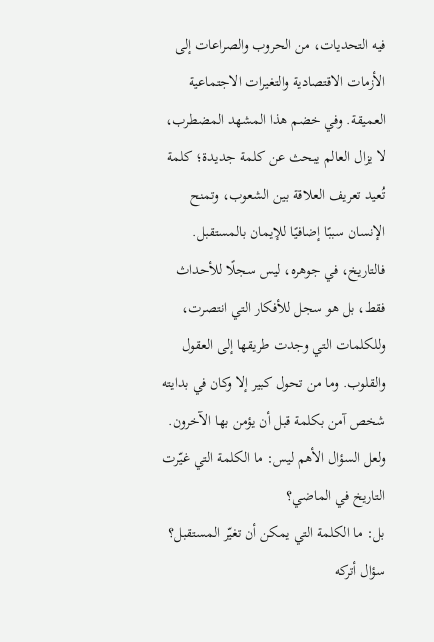فيه التحديات، من الحروب والصراعات إلى الأزمات الاقتصادية والتغيرات الاجتماعية العميقة. وفي خضم هذا المشهد المضطرب، لا يزال العالم يبحث عن كلمة جديدة؛ كلمة تُعيد تعريف العلاقة بين الشعوب، وتمنح الإنسان سببًا إضافيًا للإيمان بالمستقبل.
فالتاريخ، في جوهره، ليس سجلًا للأحداث فقط، بل هو سجل للأفكار التي انتصرت، وللكلمات التي وجدت طريقها إلى العقول والقلوب. وما من تحول كبير إلا وكان في بدايته شخص آمن بكلمة قبل أن يؤمن بها الآخرون.
ولعل السؤال الأهم ليس: ما الكلمة التي غيّرت التاريخ في الماضي؟
بل: ما الكلمة التي يمكن أن تغيّر المستقبل؟
سؤال أتركه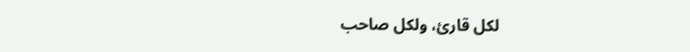لكل قارئ، ولكل صاحب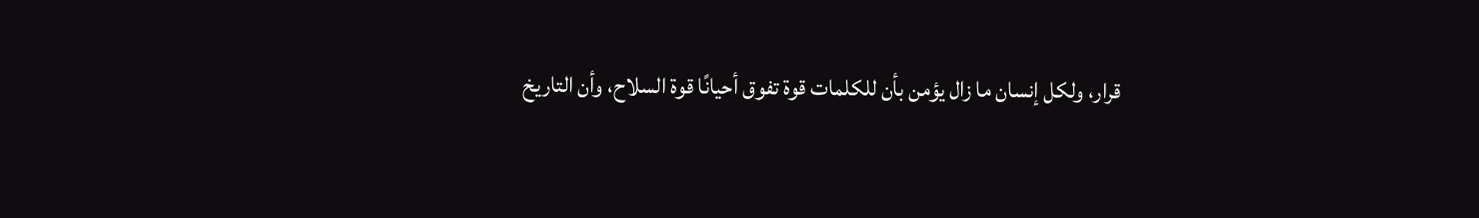قرار، ولكل إنسان ما زال يؤمن بأن للكلمات قوة تفوق أحيانًا قوة السلاح، وأن التاريخ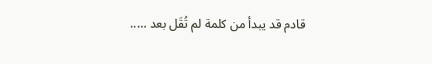قادم قد يبدأ من كلمة لم تُقَل بعد …..